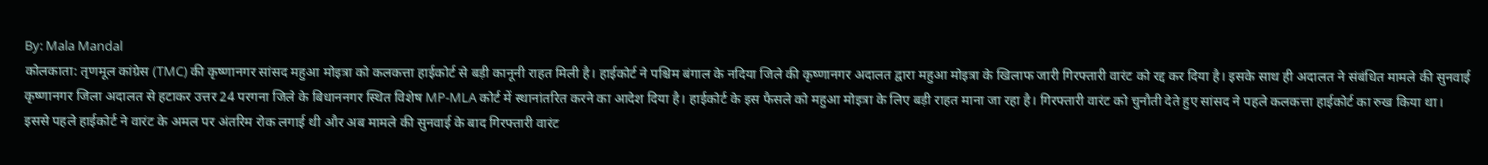By: Mala Mandal
कोलकाता: तृणमूल कांग्रेस (TMC) की कृष्णानगर सांसद महुआ मोइत्रा को कलकत्ता हाईकोर्ट से बड़ी कानूनी राहत मिली है। हाईकोर्ट ने पश्चिम बंगाल के नदिया जिले की कृष्णानगर अदालत द्वारा महुआ मोइत्रा के खिलाफ जारी गिरफ्तारी वारंट को रद्द कर दिया है। इसके साथ ही अदालत ने संबंधित मामले की सुनवाई कृष्णानगर जिला अदालत से हटाकर उत्तर 24 परगना जिले के बिधाननगर स्थित विशेष MP-MLA कोर्ट में स्थानांतरित करने का आदेश दिया है। हाईकोर्ट के इस फैसले को महुआ मोइत्रा के लिए बड़ी राहत माना जा रहा है। गिरफ्तारी वारंट को चुनौती देते हुए सांसद ने पहले कलकत्ता हाईकोर्ट का रुख किया था। इससे पहले हाईकोर्ट ने वारंट के अमल पर अंतरिम रोक लगाई थी और अब मामले की सुनवाई के बाद गिरफ्तारी वारंट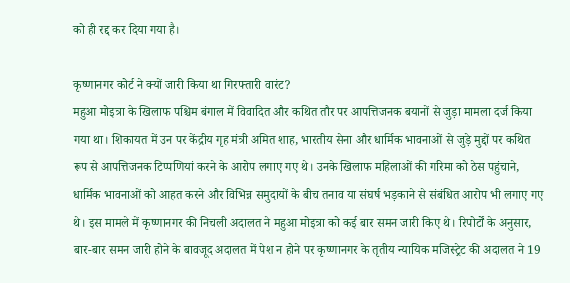को ही रद्द कर दिया गया है।

कृष्णानगर कोर्ट ने क्यों जारी किया था गिरफ्तारी वारंट?
महुआ मोइत्रा के खिलाफ पश्चिम बंगाल में विवादित और कथित तौर पर आपत्तिजनक बयानों से जुड़ा मामला दर्ज किया गया था। शिकायत में उन पर केंद्रीय गृह मंत्री अमित शाह, भारतीय सेना और धार्मिक भावनाओं से जुड़े मुद्दों पर कथित रूप से आपत्तिजनक टिप्पणियां करने के आरोप लगाए गए थे। उनके खिलाफ महिलाओं की गरिमा को ठेस पहुंचाने, धार्मिक भावनाओं को आहत करने और विभिन्न समुदायों के बीच तनाव या संघर्ष भड़काने से संबंधित आरोप भी लगाए गए थे। इस मामले में कृष्णानगर की निचली अदालत ने महुआ मोइत्रा को कई बार समन जारी किए थे। रिपोर्टों के अनुसार, बार-बार समन जारी होने के बावजूद अदालत में पेश न होने पर कृष्णानगर के तृतीय न्यायिक मजिस्ट्रेट की अदालत ने 19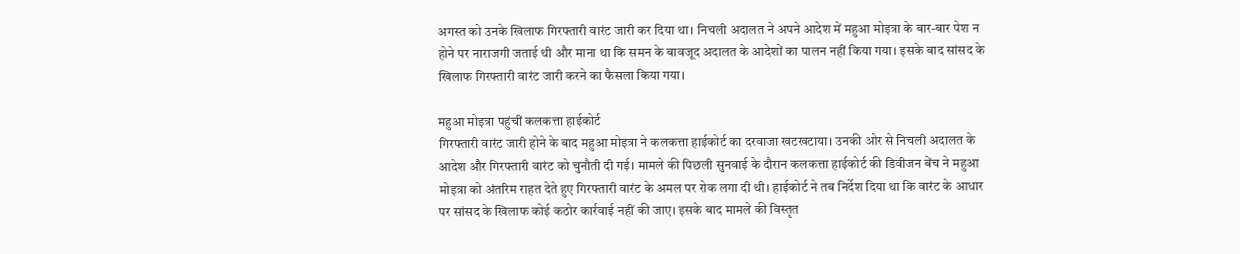अगस्त को उनके खिलाफ गिरफ्तारी वारंट जारी कर दिया था। निचली अदालत ने अपने आदेश में महुआ मोइत्रा के बार-बार पेश न होने पर नाराजगी जताई थी और माना था कि समन के बावजूद अदालत के आदेशों का पालन नहीं किया गया। इसके बाद सांसद के खिलाफ गिरफ्तारी वारंट जारी करने का फैसला किया गया।

महुआ मोइत्रा पहुंचीं कलकत्ता हाईकोर्ट
गिरफ्तारी वारंट जारी होने के बाद महुआ मोइत्रा ने कलकत्ता हाईकोर्ट का दरवाजा खटखटाया। उनकी ओर से निचली अदालत के आदेश और गिरफ्तारी वारंट को चुनौती दी गई। मामले की पिछली सुनवाई के दौरान कलकत्ता हाईकोर्ट की डिवीजन बेंच ने महुआ मोइत्रा को अंतरिम राहत देते हुए गिरफ्तारी वारंट के अमल पर रोक लगा दी थी। हाईकोर्ट ने तब निर्देश दिया था कि वारंट के आधार पर सांसद के खिलाफ कोई कठोर कार्रवाई नहीं की जाए। इसके बाद मामले की विस्तृत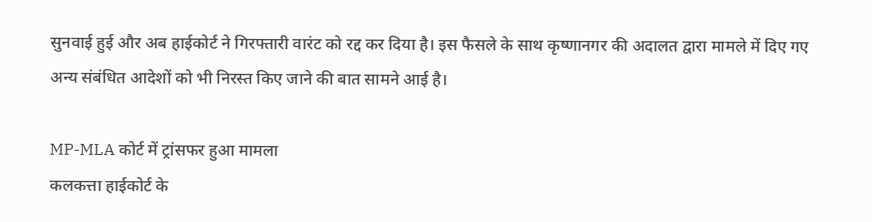सुनवाई हुई और अब हाईकोर्ट ने गिरफ्तारी वारंट को रद्द कर दिया है। इस फैसले के साथ कृष्णानगर की अदालत द्वारा मामले में दिए गए अन्य संबंधित आदेशों को भी निरस्त किए जाने की बात सामने आई है।

MP-MLA कोर्ट में ट्रांसफर हुआ मामला
कलकत्ता हाईकोर्ट के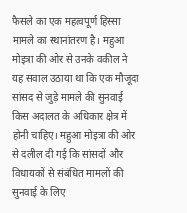फैसले का एक महत्वपूर्ण हिस्सा मामले का स्थानांतरण है। महुआ मोइत्रा की ओर से उनके वकील ने यह सवाल उठाया था कि एक मौजूदा सांसद से जुड़े मामले की सुनवाई किस अदालत के अधिकार क्षेत्र में होनी चाहिए। महुआ मोइत्रा की ओर से दलील दी गई कि सांसदों और विधायकों से संबंधित मामलों की सुनवाई के लिए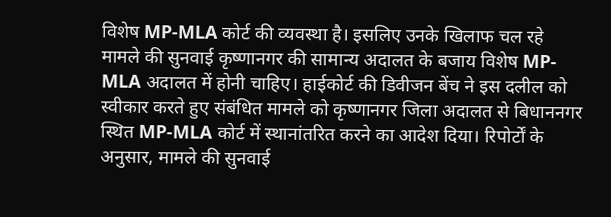विशेष MP-MLA कोर्ट की व्यवस्था है। इसलिए उनके खिलाफ चल रहे मामले की सुनवाई कृष्णानगर की सामान्य अदालत के बजाय विशेष MP-MLA अदालत में होनी चाहिए। हाईकोर्ट की डिवीजन बेंच ने इस दलील को स्वीकार करते हुए संबंधित मामले को कृष्णानगर जिला अदालत से बिधाननगर स्थित MP-MLA कोर्ट में स्थानांतरित करने का आदेश दिया। रिपोर्टों के अनुसार, मामले की सुनवाई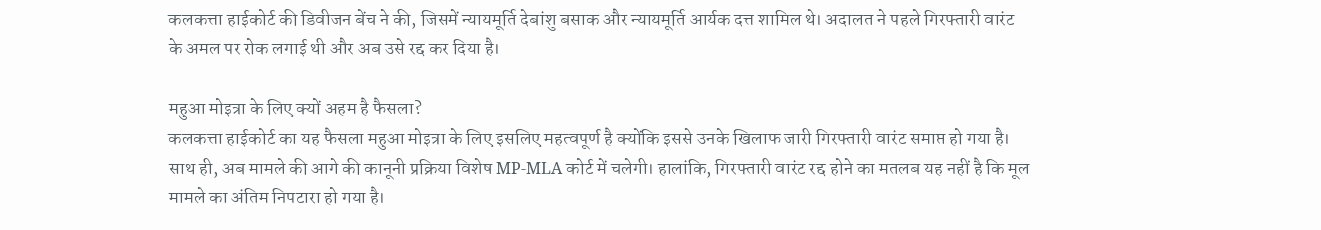कलकत्ता हाईकोर्ट की डिवीजन बेंच ने की, जिसमें न्यायमूर्ति देबांशु बसाक और न्यायमूर्ति आर्यक दत्त शामिल थे। अदालत ने पहले गिरफ्तारी वारंट के अमल पर रोक लगाई थी और अब उसे रद्द कर दिया है।

महुआ मोइत्रा के लिए क्यों अहम है फैसला?
कलकत्ता हाईकोर्ट का यह फैसला महुआ मोइत्रा के लिए इसलिए महत्वपूर्ण है क्योंकि इससे उनके खिलाफ जारी गिरफ्तारी वारंट समाप्त हो गया है। साथ ही, अब मामले की आगे की कानूनी प्रक्रिया विशेष MP-MLA कोर्ट में चलेगी। हालांकि, गिरफ्तारी वारंट रद्द होने का मतलब यह नहीं है कि मूल मामले का अंतिम निपटारा हो गया है।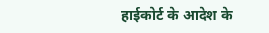हाईकोर्ट के आदेश के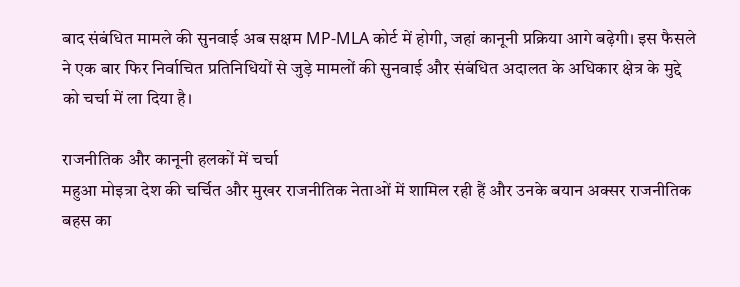बाद संबंधित मामले की सुनवाई अब सक्षम MP-MLA कोर्ट में होगी, जहां कानूनी प्रक्रिया आगे बढ़ेगी। इस फैसले ने एक बार फिर निर्वाचित प्रतिनिधियों से जुड़े मामलों की सुनवाई और संबंधित अदालत के अधिकार क्षेत्र के मुद्दे को चर्चा में ला दिया है।

राजनीतिक और कानूनी हलकों में चर्चा
महुआ मोइत्रा देश की चर्चित और मुखर राजनीतिक नेताओं में शामिल रही हैं और उनके बयान अक्सर राजनीतिक बहस का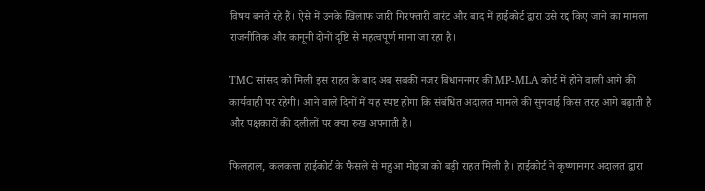विषय बनते रहे हैं। ऐसे में उनके खिलाफ जारी गिरफ्तारी वारंट और बाद में हाईकोर्ट द्वारा उसे रद्द किए जाने का मामला राजनीतिक और कानूनी दोनों दृष्टि से महत्वपूर्ण माना जा रहा है।

TMC सांसद को मिली इस राहत के बाद अब सबकी नजर बिधाननगर की MP-MLA कोर्ट में होने वाली आगे की कार्यवाही पर रहेगी। आने वाले दिनों में यह स्पष्ट होगा कि संबंधित अदालत मामले की सुनवाई किस तरह आगे बढ़ाती है और पक्षकारों की दलीलों पर क्या रुख अपनाती है।

फिलहाल, कलकत्ता हाईकोर्ट के फैसले से महुआ मोइत्रा को बड़ी राहत मिली है। हाईकोर्ट ने कृष्णानगर अदालत द्वारा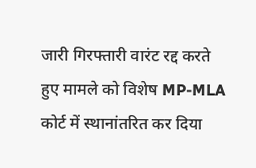जारी गिरफ्तारी वारंट रद्द करते हुए मामले को विशेष MP-MLA कोर्ट में स्थानांतरित कर दिया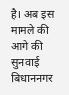है। अब इस मामले की आगे की सुनवाई बिधाननगर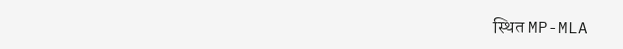स्थित MP-MLA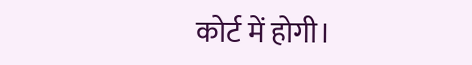कोर्ट में होगी।